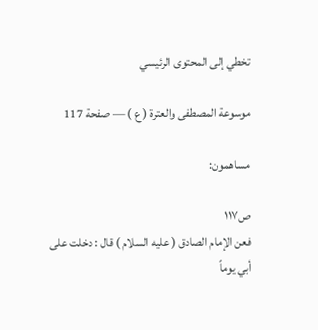تخطي إلى المحتوى الرئيسي

موسوعة المصطفى والعترة ( ع ) — صفحة 117

مساهمون:

ص١١٧
فعن الإمام الصادق ( عليه السلام ) قال : دخلت على أبي يوماً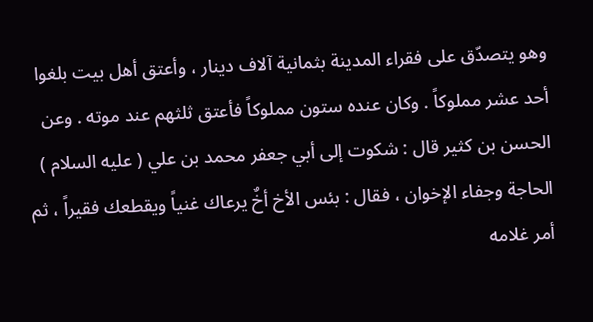وهو يتصدّق على فقراء المدينة بثمانية آلاف دينار ، وأعتق أهل بيت بلغوا أحد عشر مملوكاً . وكان عنده ستون مملوكاً فأعتق ثلثهم عند موته . وعن الحسن بن كثير قال : شكوت إلى أبي جعفر محمد بن علي ( عليه السلام ) الحاجة وجفاء الإخوان ، فقال : بئس الأخ أخٌ يرعاك غنياً ويقطعك فقيراً ، ثم أمر غلامه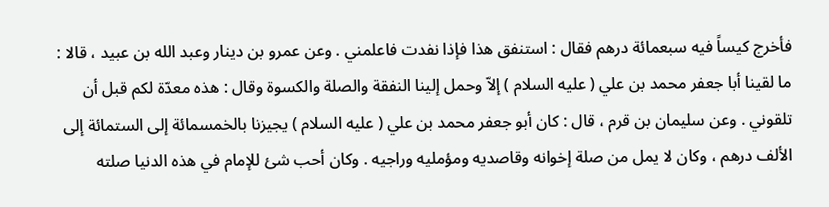فأخرج كيساً فيه سبعمائة درهم فقال : استنفق هذا فإذا نفدت فاعلمني . وعن عمرو بن دينار وعبد الله بن عبيد ، قالا : ما لقينا أبا جعفر محمد بن علي ( عليه السلام ) إلاّ وحمل إلينا النفقة والصلة والكسوة وقال : هذه معدّة لكم قبل أن تلقوني . وعن سليمان بن قرم ، قال : كان أبو جعفر محمد بن علي ( عليه السلام ) يجيزنا بالخمسمائة إلى الستمائة إلى الألف درهم ، وكان لا يمل من صلة إخوانه وقاصديه ومؤمليه وراجيه . وكان أحب شئ للإمام في هذه الدنيا صلته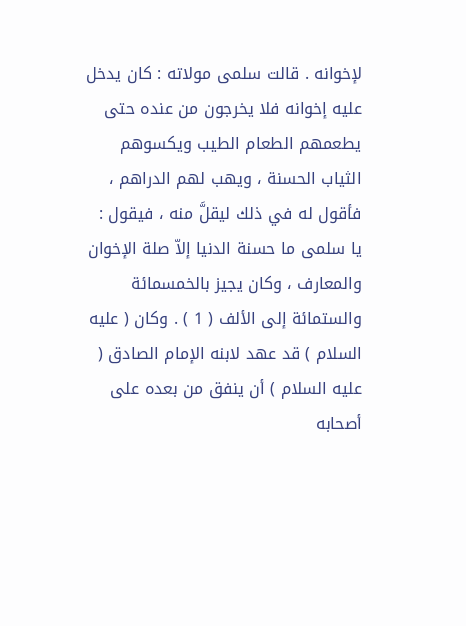لإخوانه . قالت سلمى مولاته : كان يدخل عليه إخوانه فلا يخرجون من عنده حتى يطعمهم الطعام الطيب ويكسوهم الثياب الحسنة ، ويهب لهم الدراهم ، فأقول له في ذلك ليقلَّ منه ، فيقول : يا سلمى ما حسنة الدنيا إلاّ صلة الإخوان والمعارف ، وكان يجيز بالخمسمائة والستمائة إلى الألف ( 1 ) . وكان ( عليه السلام ) قد عهد لابنه الإمام الصادق ( عليه السلام ) أن ينفق من بعده على أصحابه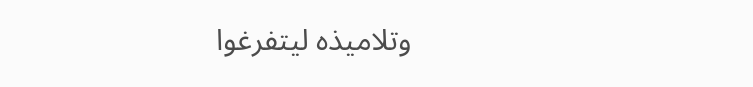وتلاميذه ليتفرغوا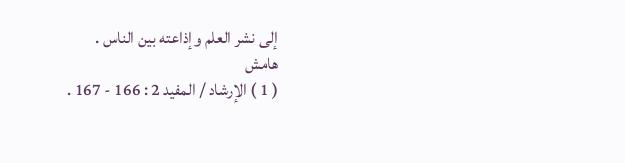إلى نشر العلم وإذاعته بين الناس .
هامش
( 1 ) الإرشاد / المفيد 2 : 166 - 167 .